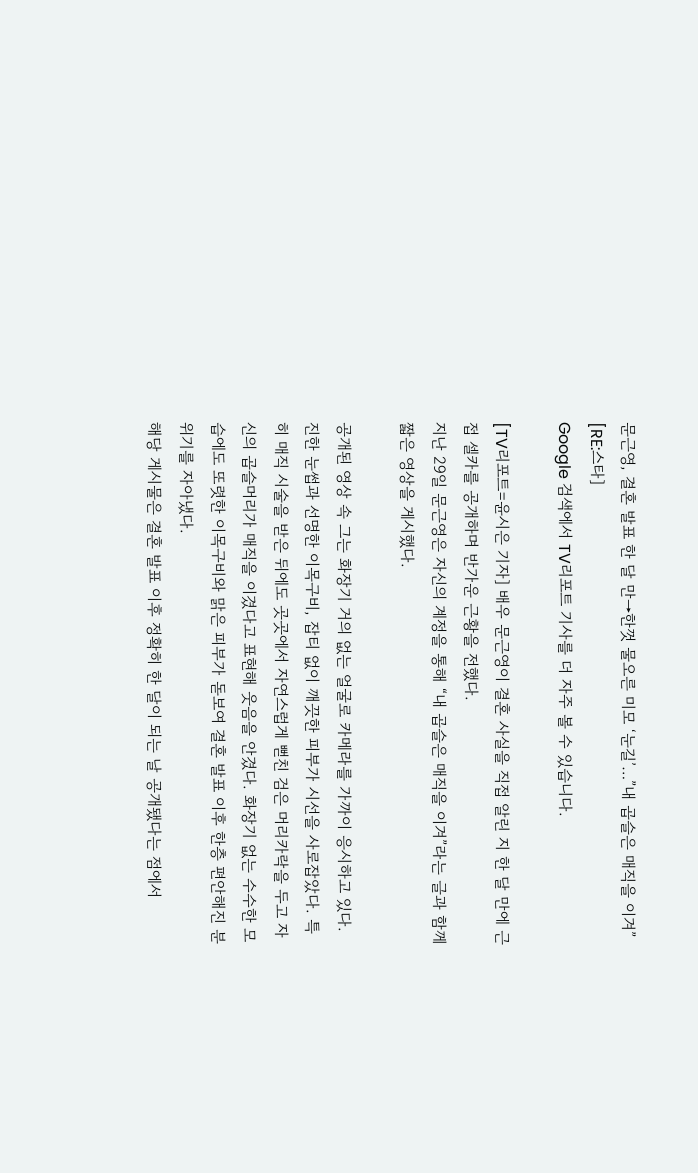문근영, 결혼 발표 한 달 만→한껏 물오른 미모 ‘눈길’…”내 곱슬은 매직을 이겨” [RE:스타]
Google 검색에서 TV리포트 기사를 더 자주 볼 수 있습니다.

[TV리포트=윤시은 기자] 배우 문근영이 결혼 사실을 직접 알린 지 한 달 만에 근접 셀카를 공개하며 반가운 근황을 전했다.
지난 29일 문근영은 자신의 계정을 통해 “내 곱슬은 매직을 이겨”라는 글과 함께 짧은 영상을 게시했다.

공개된 영상 속 그는 화장기 거의 없는 얼굴로 카메라를 가까이 응시하고 있다. 진한 눈썹과 선명한 이목구비, 잡티 없이 깨끗한 피부가 시선을 사로잡았다. 특히 매직 시술을 받은 뒤에도 곳곳에서 자연스럽게 뻗친 검은 머리카락을 두고 자신의 곱슬머리가 매직을 이겼다고 표현해 웃음을 안겼다. 화장기 없는 수수한 모습에도 또렷한 이목구비와 맑은 피부가 돋보여 결혼 발표 이후 한층 편안해진 분위기를 자아냈다.
해당 게시물은 결혼 발표 이후 정확히 한 달이 되는 날 공개됐다는 점에서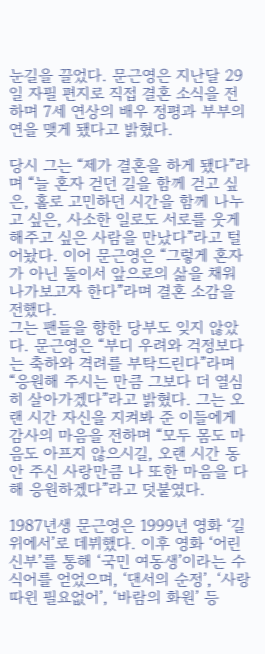눈길을 끌었다. 문근영은 지난달 29일 자필 편지로 직접 결혼 소식을 전하며 7세 연상의 배우 정평과 부부의 연을 맺게 됐다고 밝혔다.

당시 그는 “제가 결혼을 하게 됐다”라며 “늘 혼자 걷던 길을 함께 걷고 싶은, 홀로 고민하던 시간을 함께 나누고 싶은, 사소한 일로도 서로를 웃게 해주고 싶은 사람을 만났다”라고 털어놨다. 이어 문근영은 “그렇게 혼자가 아닌 둘이서 앞으로의 삶을 채워 나가보고자 한다”라며 결혼 소감을 전했다.
그는 팬들을 향한 당부도 잊지 않았다. 문근영은 “부디 우려와 걱정보다는 축하와 격려를 부탁드린다”라며 “응원해 주시는 만큼 그보다 더 열심히 살아가겠다”라고 밝혔다. 그는 오랜 시간 자신을 지켜봐 준 이들에게 감사의 마음을 전하며 “모두 몸도 마음도 아프지 않으시길, 오랜 시간 동안 주신 사랑만큼 나 또한 마음을 다해 응원하겠다”라고 덧붙였다.

1987년생 문근영은 1999년 영화 ‘길 위에서’로 데뷔했다. 이후 영화 ‘어린 신부’를 통해 ‘국민 여동생’이라는 수식어를 얻었으며, ‘댄서의 순정’, ‘사랑따윈 필요없어’, ‘바람의 화원’ 등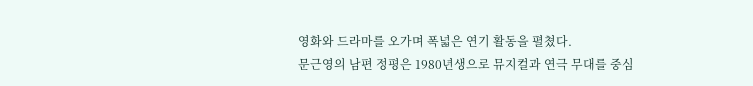영화와 드라마를 오가며 폭넓은 연기 활동을 펼쳤다.
문근영의 남편 정평은 1980년생으로 뮤지컬과 연극 무대를 중심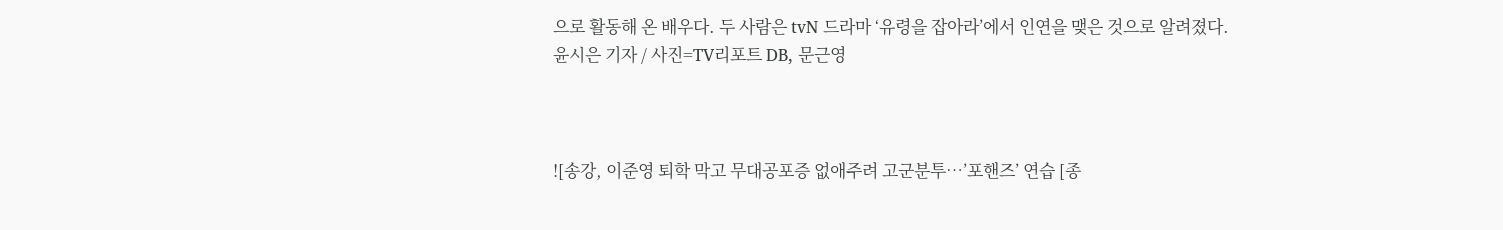으로 활동해 온 배우다. 두 사람은 tvN 드라마 ‘유령을 잡아라’에서 인연을 맺은 것으로 알려졌다.
윤시은 기자 / 사진=TV리포트 DB, 문근영



![송강, 이준영 퇴학 막고 무대공포증 없애주려 고군분투…’포핸즈’ 연습 [종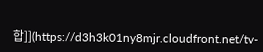합]](https://d3h3k01ny8mjr.cloudfront.net/tv-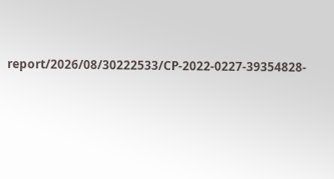report/2026/08/30222533/CP-2022-0227-39354828-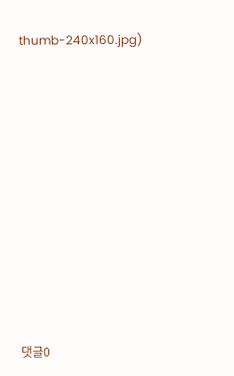thumb-240x160.jpg)












댓글0